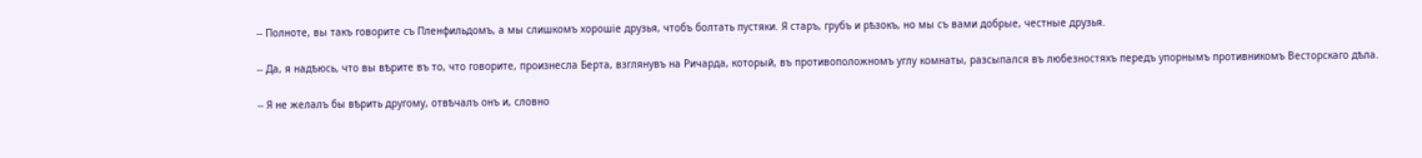-- Полноте, вы такъ говорите съ Пленфильдомъ, а мы слишкомъ хорошіе друзья, чтобъ болтать пустяки. Я старъ, грубъ и рѣзокъ, но мы съ вами добрые, честные друзья.

-- Да, я надѣюсь, что вы вѣрите въ то, что говорите, произнесла Берта, взглянувъ на Ричарда, который, въ противоположномъ углу комнаты, разсыпался въ любезностяхъ передъ упорнымъ противникомъ Весторскаго дѣла.

-- Я не желалъ бы вѣрить другому, отвѣчалъ онъ и, словно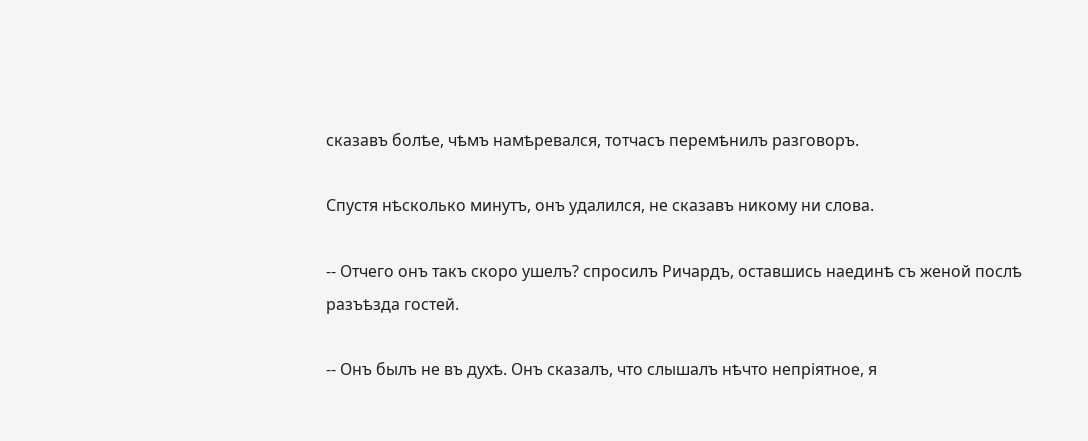сказавъ болѣе, чѣмъ намѣревался, тотчасъ перемѣнилъ разговоръ.

Спустя нѣсколько минутъ, онъ удалился, не сказавъ никому ни слова.

-- Отчего онъ такъ скоро ушелъ? спросилъ Ричардъ, оставшись наединѣ съ женой послѣ разъѣзда гостей.

-- Онъ былъ не въ духѣ. Онъ сказалъ, что слышалъ нѣчто непріятное, я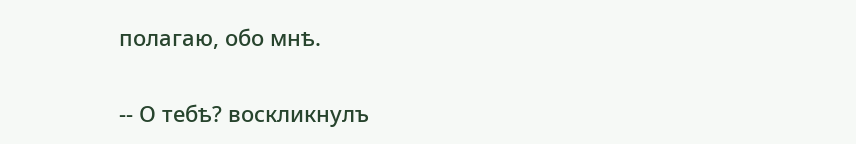полагаю, обо мнѣ.

-- О тебѣ? воскликнулъ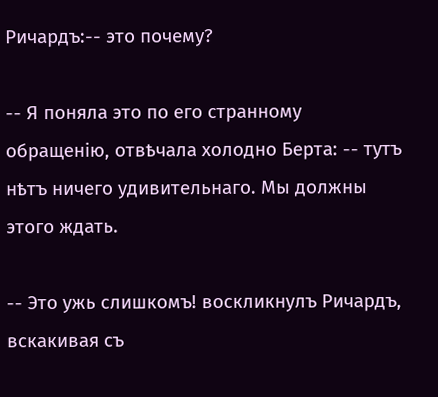Ричардъ:-- это почему?

-- Я поняла это по его странному обращенію, отвѣчала холодно Берта: -- тутъ нѣтъ ничего удивительнаго. Мы должны этого ждать.

-- Это ужь слишкомъ! воскликнулъ Ричардъ, вскакивая съ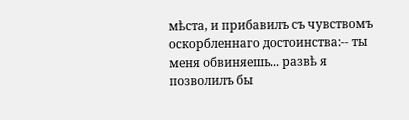мѣста, и прибавилъ съ чувствомъ оскорбленнаго достоинства:-- ты меня обвиняешь... развѣ я позволилъ бы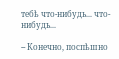тебѣ что-нибудь... что-нибудь...

-- Конечно, поспѣшно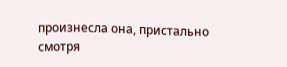произнесла она, пристально смотря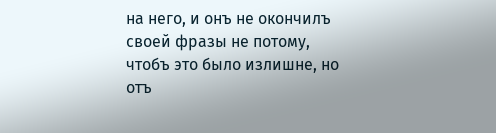на него, и онъ не окончилъ своей фразы не потому, чтобъ это было излишне, но отъ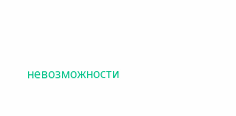невозможности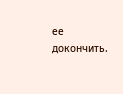ее докончить.